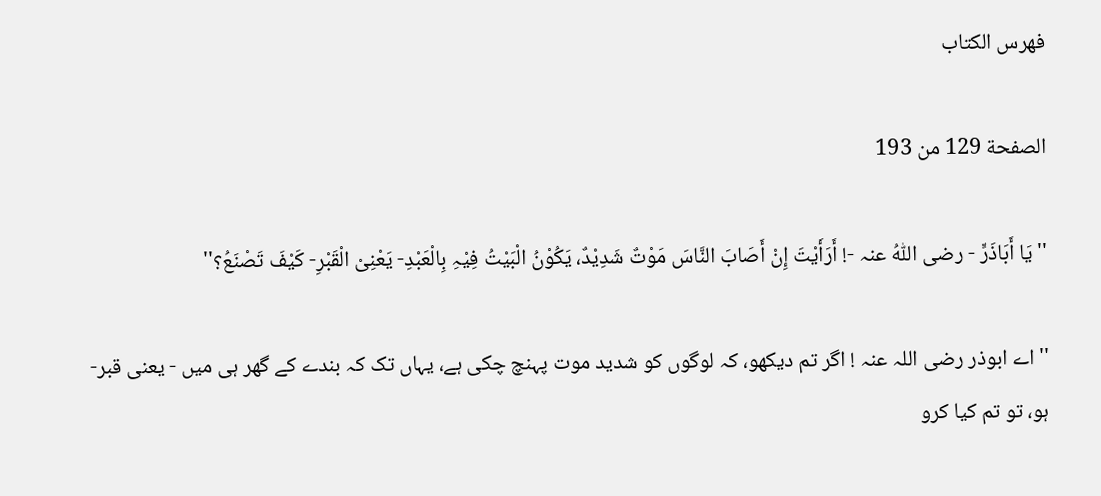فهرس الكتاب

الصفحة 129 من 193

''یَا أَبَاذَرٍّ - رضی اللّٰهُ عنہ -! أَرَأَیْتَ إِنْ أَصَابَ النَّاسَ مَوْتٌ شَدِیْدٌ، یَکُوْنُ الْبَیْتُ فِیْہِ بِالْعَبْدِ- یَعْنِیْ الْقَبْرِ- کَیْفَ تَصْنَعُ؟''

''اے ابوذر رضی اللہ عنہ ! اگر تم دیکھو، کہ لوگوں کو شدید موت پہنچ چکی ہے، یہاں تک کہ بندے کے گھر ہی میں - یعنی قبر- ہو، تو تم کیا کرو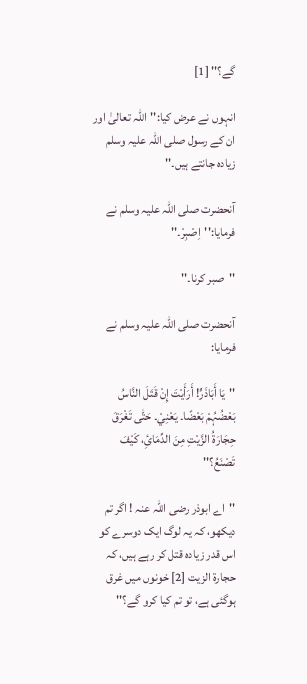گے؟'' [1]

انہوں نے عرض کیا:''اللہ تعالیٰ اور ان کے رسول صلی اللہ علیہ وسلم زیادہ جانتے ہیں۔''

آنحضرت صلی اللہ علیہ وسلم نے فرمایا:''اِصْبِرْ۔''

''صبر کرنا۔''

آنحضرت صلی اللہ علیہ وسلم نے فرمایا:

''یَا أَبَاذَرٍّ! أَرَأَیْتَ إِنْ قَتَلَ النَّاسُ بَعْضُہُمْ بَعْضًا۔ یَعْنِيْ۔ حَتّٰی تَغْرَقَ حِجَارَۃُ الزَّیْتِ مِنَ الدِّمَائِ، کَیْفَ تَصْنَعُ؟''

''اے ابوذر رضی اللہ عنہ ! اگر تم دیکھو، کہ یہ لوگ ایک دوسرے کو اس قدر زیادہ قتل کر رہے ہیں، کہ حجارۃ الزیت [2] خونوں میں غرق ہوگئی ہے، تو تم کیا کرو گے؟''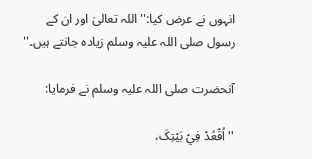انہوں نے عرض کیا:''اللہ تعالیٰ اور ان کے رسول صلی اللہ علیہ وسلم زیادہ جانتے ہیں۔''

آنحضرت صلی اللہ علیہ وسلم نے فرمایا:

''اُقْعُدْ فِيْ بَیْتِکَ،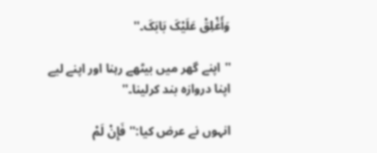وَأَغْلِقْ عَلَیْکَ بَابَکَ۔''

''اپنے گھر میں بیٹھے رہنا اور اپنے لیے اپنا دروازہ بند کرلینا۔''

انہوں نے عرض کیا:''فَإِنْ لَمْ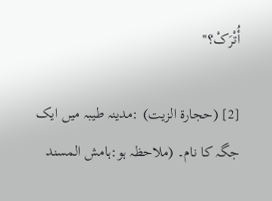أُتْرَکْ؟''

[2] (حجارۃ الزیت) :مدینہ طیبہ میں ایک جگہ کا نام۔ (ملاحظہ ہو:ہامش المسند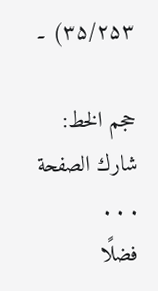۳۵/۲۵۳) ۔

حجم الخط:
شارك الصفحة
. . .
فضلًا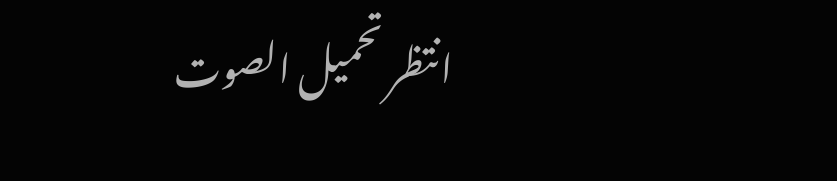انتظر تحميل الصوت